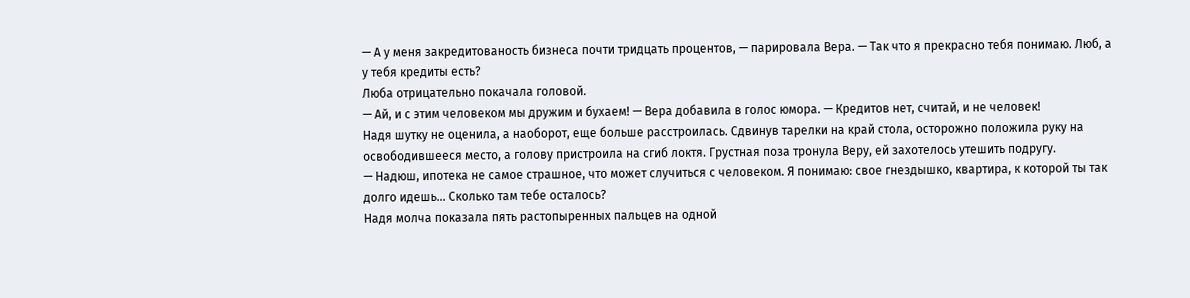— А у меня закредитованость бизнеса почти тридцать процентов, — парировала Вера. — Так что я прекрасно тебя понимаю. Люб, а у тебя кредиты есть?
Люба отрицательно покачала головой.
— Ай, и с этим человеком мы дружим и бухаем! — Вера добавила в голос юмора. — Кредитов нет, считай, и не человек!
Надя шутку не оценила, а наоборот, еще больше расстроилась. Сдвинув тарелки на край стола, осторожно положила руку на освободившееся место, а голову пристроила на сгиб локтя. Грустная поза тронула Веру, ей захотелось утешить подругу.
— Надюш, ипотека не самое страшное, что может случиться с человеком. Я понимаю: свое гнездышко, квартира, к которой ты так долго идешь… Сколько там тебе осталось?
Надя молча показала пять растопыренных пальцев на одной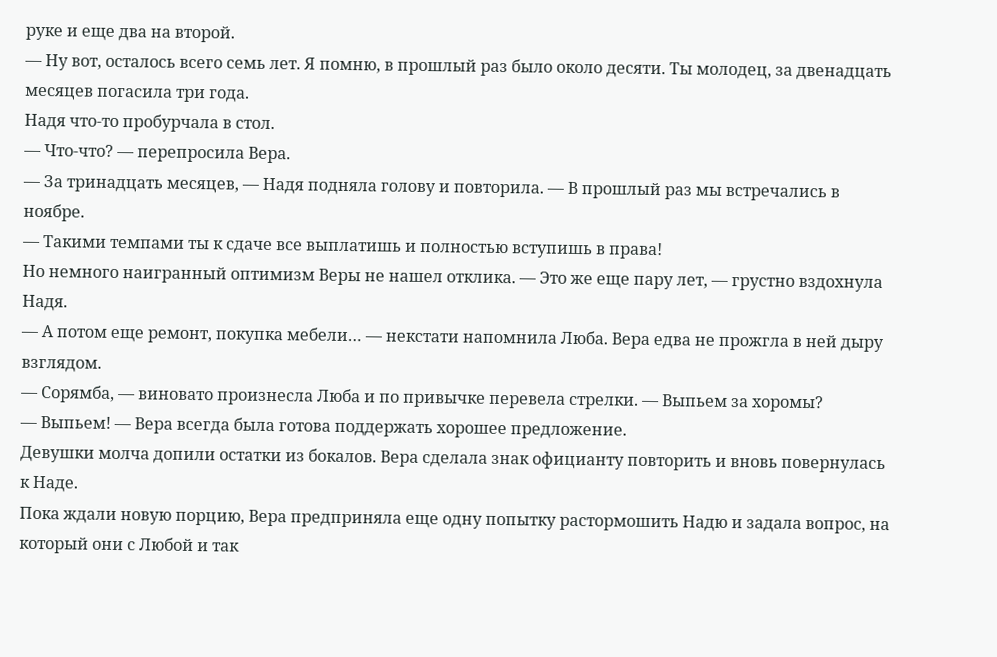руке и еще два на второй.
— Ну вот, осталось всего семь лет. Я помню, в прошлый раз было около десяти. Ты молодец, за двенадцать месяцев погасила три года.
Надя что-то пробурчала в стол.
— Что-что? — перепросила Вера.
— За тринадцать месяцев, — Надя подняла голову и повторила. — В прошлый раз мы встречались в ноябре.
— Такими темпами ты к сдаче все выплатишь и полностью вступишь в права!
Но немного наигранный оптимизм Веры не нашел отклика. — Это же еще пару лет, — грустно вздохнула Надя.
— А потом еще ремонт, покупка мебели… — некстати напомнила Люба. Вера едва не прожгла в ней дыру взглядом.
— Сорямба, — виновато произнесла Люба и по привычке перевела стрелки. — Выпьем за хоромы?
— Выпьем! — Вера всегда была готова поддержать хорошее предложение.
Девушки молча допили остатки из бокалов. Вера сделала знак официанту повторить и вновь повернулась к Наде.
Пока ждали новую порцию, Вера предприняла еще одну попытку растормошить Надю и задала вопрос, на который они с Любой и так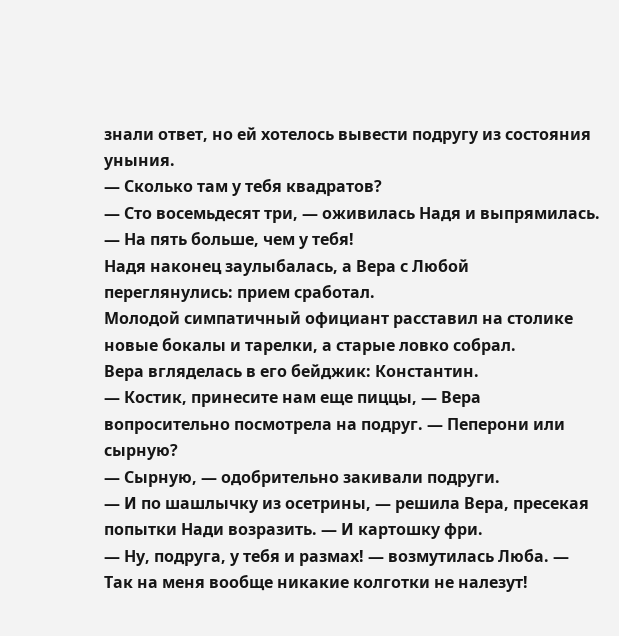знали ответ, но ей хотелось вывести подругу из состояния уныния.
— Сколько там у тебя квадратов?
— Сто восемьдесят три, — оживилась Надя и выпрямилась. — На пять больше, чем у тебя!
Надя наконец заулыбалась, а Вера с Любой переглянулись: прием сработал.
Молодой симпатичный официант расставил на столике новые бокалы и тарелки, а старые ловко собрал.
Вера вгляделась в его бейджик: Константин.
— Костик, принесите нам еще пиццы, — Вера вопросительно посмотрела на подруг. — Пеперони или сырную?
— Сырную, — одобрительно закивали подруги.
— И по шашлычку из осетрины, — решила Вера, пресекая попытки Нади возразить. — И картошку фри.
— Ну, подруга, у тебя и размах! — возмутилась Люба. — Так на меня вообще никакие колготки не налезут!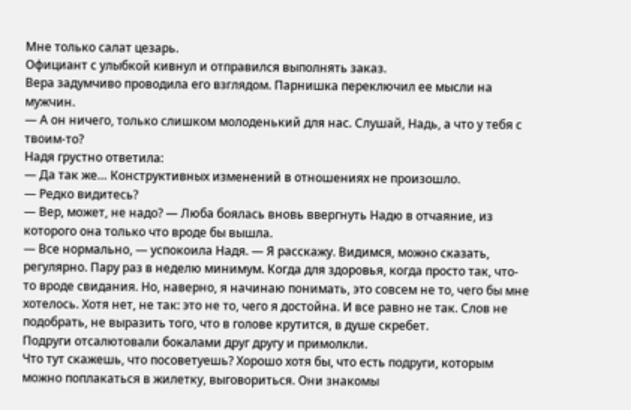Мне только салат цезарь.
Официант с улыбкой кивнул и отправился выполнять заказ.
Вера задумчиво проводила его взглядом. Парнишка переключил ее мысли на мужчин.
— А он ничего, только слишком молоденький для нас. Слушай, Надь, а что у тебя с твоим-то?
Надя грустно ответила:
— Да так же… Конструктивных изменений в отношениях не произошло.
— Редко видитесь?
— Вер, может, не надо? — Люба боялась вновь ввергнуть Надю в отчаяние, из которого она только что вроде бы вышла.
— Все нормально, — успокоила Надя. — Я расскажу. Видимся, можно сказать, регулярно. Пару раз в неделю минимум. Когда для здоровья, когда просто так, что-то вроде свидания. Но, наверно, я начинаю понимать, это совсем не то, чего бы мне хотелось. Хотя нет, не так: это не то, чего я достойна. И все равно не так. Слов не подобрать, не выразить того, что в голове крутится, в душе скребет.
Подруги отсалютовали бокалами друг другу и примолкли.
Что тут скажешь, что посоветуешь? Хорошо хотя бы, что есть подруги, которым можно поплакаться в жилетку, выговориться. Они знакомы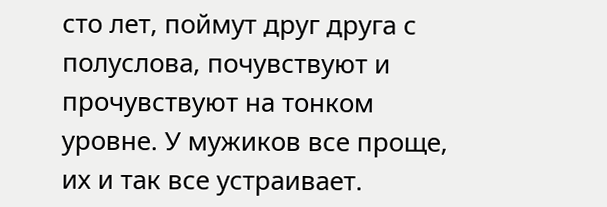сто лет, поймут друг друга с полуслова, почувствуют и прочувствуют на тонком уровне. У мужиков все проще, их и так все устраивает.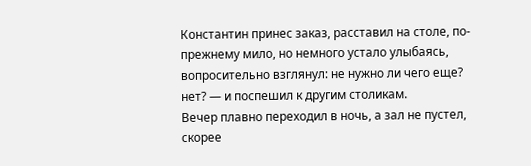Константин принес заказ, расставил на столе, по-прежнему мило, но немного устало улыбаясь, вопросительно взглянул: не нужно ли чего еще? нет? — и поспешил к другим столикам.
Вечер плавно переходил в ночь, а зал не пустел, скорее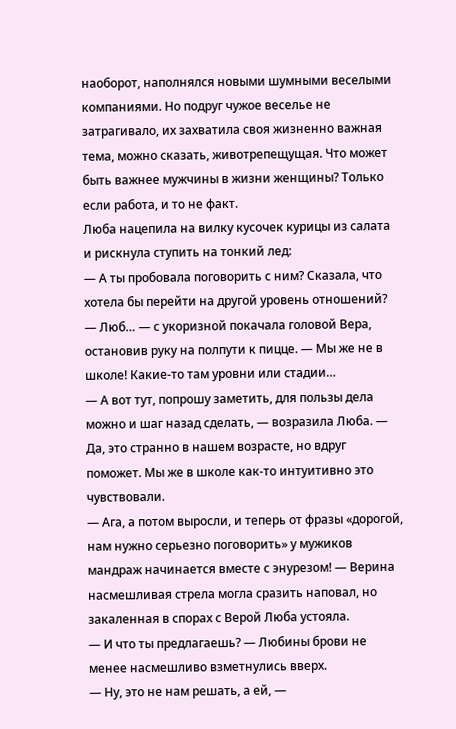наоборот, наполнялся новыми шумными веселыми компаниями. Но подруг чужое веселье не затрагивало, их захватила своя жизненно важная тема, можно сказать, животрепещущая. Что может быть важнее мужчины в жизни женщины? Только если работа, и то не факт.
Люба нацепила на вилку кусочек курицы из салата и рискнула ступить на тонкий лед:
— А ты пробовала поговорить с ним? Сказала, что хотела бы перейти на другой уровень отношений?
— Люб… — с укоризной покачала головой Вера, остановив руку на полпути к пицце. — Мы же не в школе! Какие-то там уровни или стадии…
— А вот тут, попрошу заметить, для пользы дела можно и шаг назад сделать, — возразила Люба. — Да, это странно в нашем возрасте, но вдруг поможет. Мы же в школе как-то интуитивно это чувствовали.
— Ага, а потом выросли, и теперь от фразы «дорогой, нам нужно серьезно поговорить» у мужиков мандраж начинается вместе с энурезом! — Верина насмешливая стрела могла сразить наповал, но закаленная в спорах с Верой Люба устояла.
— И что ты предлагаешь? — Любины брови не менее насмешливо взметнулись вверх.
— Ну, это не нам решать, а ей, —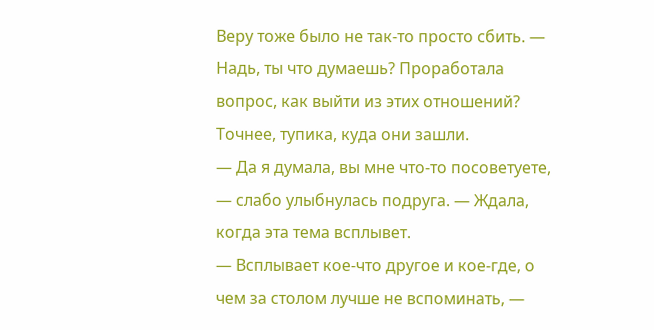Веру тоже было не так-то просто сбить. — Надь, ты что думаешь? Проработала вопрос, как выйти из этих отношений? Точнее, тупика, куда они зашли.
— Да я думала, вы мне что-то посоветуете, — слабо улыбнулась подруга. — Ждала, когда эта тема всплывет.
— Всплывает кое-что другое и кое-где, о чем за столом лучше не вспоминать, —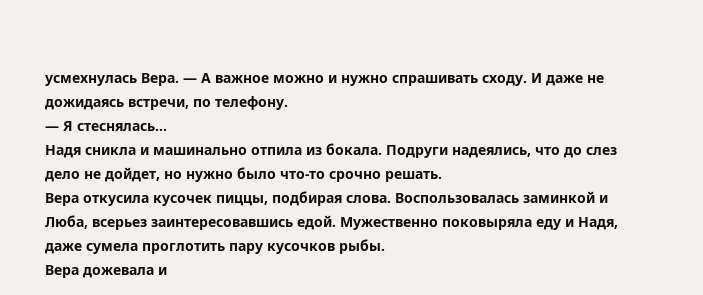усмехнулась Вера. — А важное можно и нужно спрашивать сходу. И даже не дожидаясь встречи, по телефону.
— Я стеснялась…
Надя сникла и машинально отпила из бокала. Подруги надеялись, что до слез дело не дойдет, но нужно было что-то срочно решать.
Вера откусила кусочек пиццы, подбирая слова. Воспользовалась заминкой и Люба, всерьез заинтересовавшись едой. Мужественно поковыряла еду и Надя, даже сумела проглотить пару кусочков рыбы.
Вера дожевала и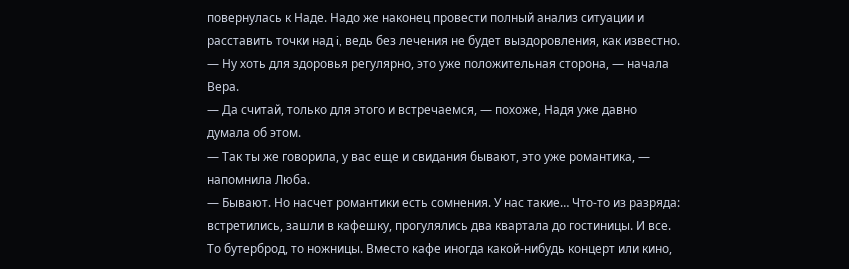повернулась к Наде. Надо же наконец провести полный анализ ситуации и расставить точки над i, ведь без лечения не будет выздоровления, как известно.
— Ну хоть для здоровья регулярно, это уже положительная сторона, — начала Вера.
— Да считай, только для этого и встречаемся, — похоже, Надя уже давно думала об этом.
— Так ты же говорила, у вас еще и свидания бывают, это уже романтика, — напомнила Люба.
— Бывают. Но насчет романтики есть сомнения. У нас такие… Что-то из разряда: встретились, зашли в кафешку, прогулялись два квартала до гостиницы. И все. То бутерброд, то ножницы. Вместо кафе иногда какой-нибудь концерт или кино,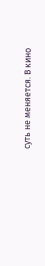суть не меняется. В кино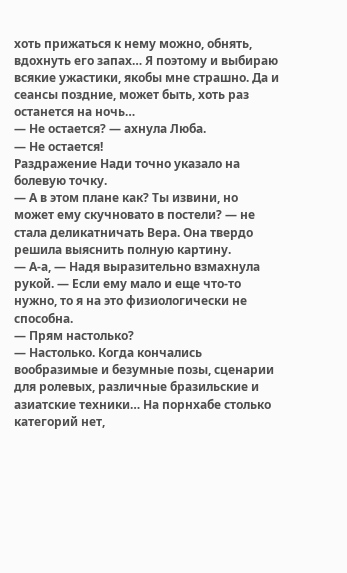хоть прижаться к нему можно, обнять, вдохнуть его запах… Я поэтому и выбираю всякие ужастики, якобы мне страшно. Да и сеансы поздние, может быть, хоть раз останется на ночь…
— Не остается? — ахнула Люба.
— Не остается!
Раздражение Нади точно указало на болевую точку.
— А в этом плане как? Ты извини, но может ему скучновато в постели? — не стала деликатничать Вера. Она твердо решила выяснить полную картину.
— А-а, — Надя выразительно взмахнула рукой. — Если ему мало и еще что-то нужно, то я на это физиологически не способна.
— Прям настолько?
— Настолько. Когда кончались вообразимые и безумные позы, сценарии для ролевых, различные бразильские и азиатские техники… На порнхабе столько категорий нет,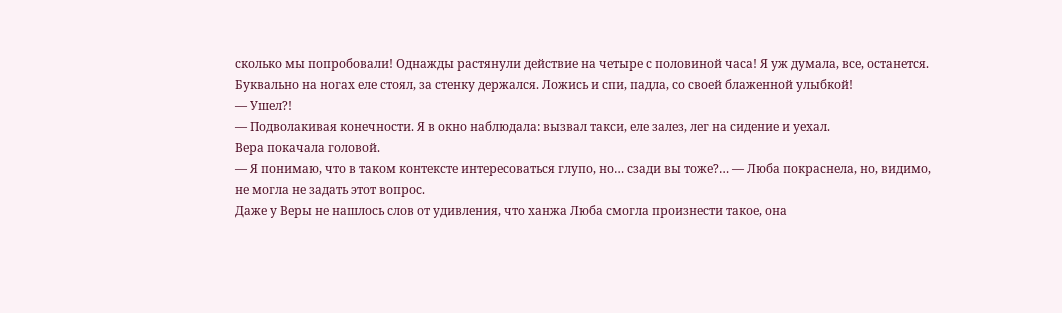сколько мы попробовали! Однажды растянули действие на четыре с половиной часа! Я уж думала, все, останется. Буквально на ногах еле стоял, за стенку держался. Ложись и спи, падла, со своей блаженной улыбкой!
— Ушел?!
— Подволакивая конечности. Я в окно наблюдала: вызвал такси, еле залез, лег на сидение и уехал.
Вера покачала головой.
— Я понимаю, что в таком контексте интересоваться глупо, но… сзади вы тоже?… — Люба покраснела, но, видимо, не могла не задать этот вопрос.
Даже у Веры не нашлось слов от удивления, что ханжа Люба смогла произнести такое, она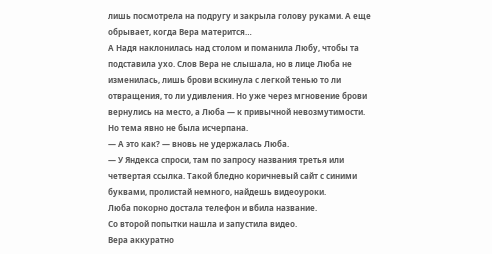лишь посмотрела на подругу и закрыла голову руками. А еще обрывает, когда Вера матерится…
А Надя наклонилась над столом и поманила Любу, чтобы та подставила ухо. Слов Вера не слышала, но в лице Люба не изменилась, лишь брови вскинула с легкой тенью то ли отвращения, то ли удивления. Но уже через мгновение брови вернулись на место, а Люба — к привычной невозмутимости.
Но тема явно не была исчерпана.
— А это как? — вновь не удержалась Люба.
— У Яндекса спроси, там по запросу названия третья или четвертая ссылка. Такой бледно коричневый сайт с синими буквами, пролистай немного, найдешь видеоуроки.
Люба покорно достала телефон и вбила название.
Со второй попытки нашла и запустила видео.
Вера аккуратно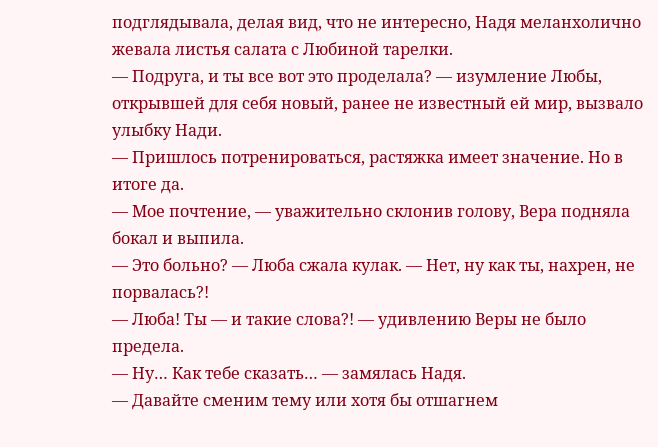подглядывала, делая вид, что не интересно, Надя меланхолично жевала листья салата с Любиной тарелки.
— Подруга, и ты все вот это проделала? — изумление Любы, открывшей для себя новый, ранее не известный ей мир, вызвало улыбку Нади.
— Пришлось потренироваться, растяжка имеет значение. Но в итоге да.
— Мое почтение, — уважительно склонив голову, Вера подняла бокал и выпила.
— Это больно? — Люба сжала кулак. — Нет, ну как ты, нахрен, не порвалась?!
— Люба! Ты — и такие слова?! — удивлению Веры не было предела.
— Ну… Как тебе сказать… — замялась Надя.
— Давайте сменим тему или хотя бы отшагнем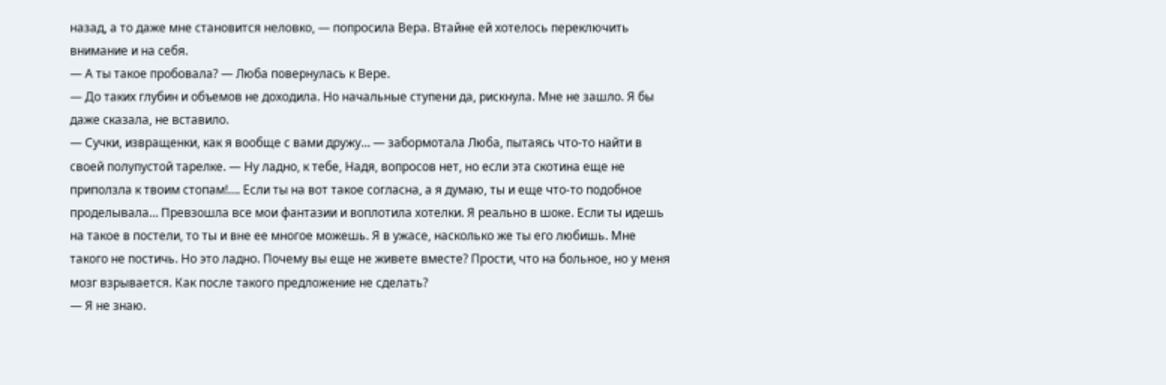назад, а то даже мне становится неловко, — попросила Вера. Втайне ей хотелось переключить внимание и на себя.
— А ты такое пробовала? — Люба повернулась к Вере.
— До таких глубин и объемов не доходила. Но начальные ступени да, рискнула. Мне не зашло. Я бы даже сказала, не вставило.
— Сучки, извращенки, как я вообще с вами дружу… — забормотала Люба, пытаясь что-то найти в своей полупустой тарелке. — Ну ладно, к тебе, Надя, вопросов нет, но если эта скотина еще не приползла к твоим стопам!…. Если ты на вот такое согласна, а я думаю, ты и еще что-то подобное проделывала… Превзошла все мои фантазии и воплотила хотелки. Я реально в шоке. Если ты идешь на такое в постели, то ты и вне ее многое можешь. Я в ужасе, насколько же ты его любишь. Мне такого не постичь. Но это ладно. Почему вы еще не живете вместе? Прости, что на больное, но у меня мозг взрывается. Как после такого предложение не сделать?
— Я не знаю.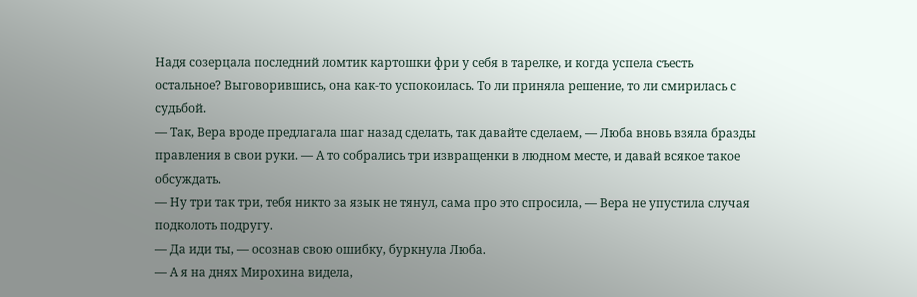Надя созерцала последний ломтик картошки фри у себя в тарелке, и когда успела съесть остальное? Выговорившись, она как-то успокоилась. То ли приняла решение, то ли смирилась с судьбой.
— Так, Вера вроде предлагала шаг назад сделать, так давайте сделаем, — Люба вновь взяла бразды правления в свои руки. — А то собрались три извращенки в людном месте, и давай всякое такое обсуждать.
— Ну три так три, тебя никто за язык не тянул, сама про это спросила, — Вера не упустила случая подколоть подругу.
— Да иди ты, — осознав свою ошибку, буркнула Люба.
— А я на днях Мирохина видела,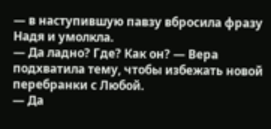— в наступившую павзу вбросила фразу Надя и умолкла.
— Да ладно? Где? Как он? — Вера подхватила тему, чтобы избежать новой перебранки с Любой.
— Да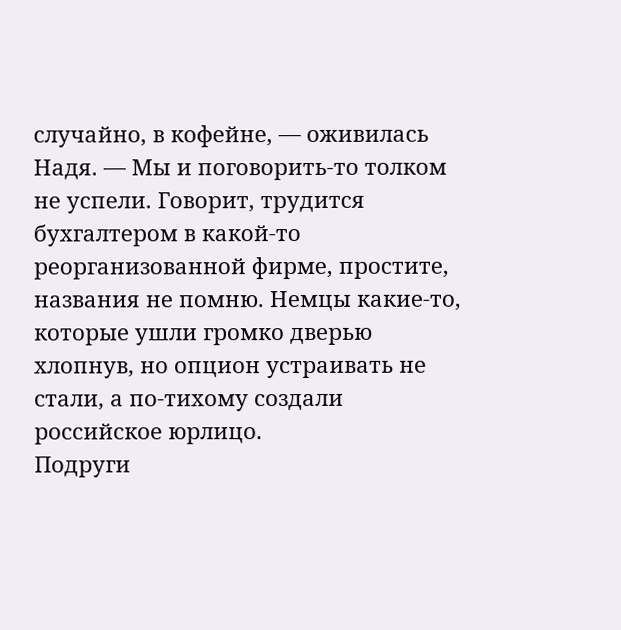случайно, в кофейне, — оживилась Надя. — Мы и поговорить-то толком не успели. Говорит, трудится бухгалтером в какой-то реорганизованной фирме, простите, названия не помню. Немцы какие-то, которые ушли громко дверью хлопнув, но опцион устраивать не стали, а по-тихому создали российское юрлицо.
Подруги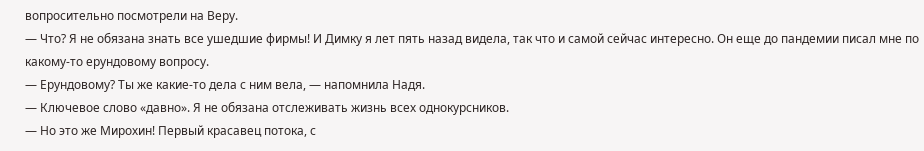вопросительно посмотрели на Веру.
— Что? Я не обязана знать все ушедшие фирмы! И Димку я лет пять назад видела, так что и самой сейчас интересно. Он еще до пандемии писал мне по какому-то ерундовому вопросу.
— Ерундовому? Ты же какие-то дела с ним вела, — напомнила Надя.
— Ключевое слово «давно». Я не обязана отслеживать жизнь всех однокурсников.
— Но это же Мирохин! Первый красавец потока, с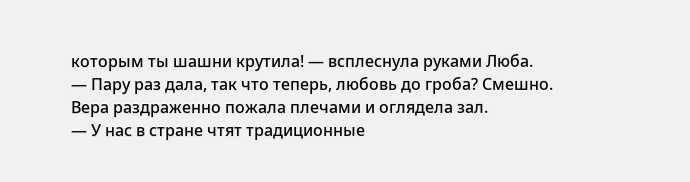которым ты шашни крутила! — всплеснула руками Люба.
— Пару раз дала, так что теперь, любовь до гроба? Смешно.
Вера раздраженно пожала плечами и оглядела зал.
— У нас в стране чтят традиционные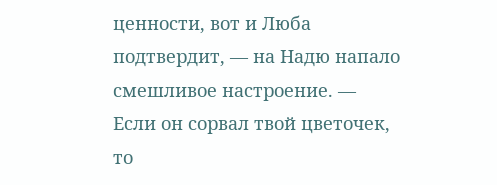ценности, вот и Люба подтвердит, — на Надю напало смешливое настроение. — Если он сорвал твой цветочек, то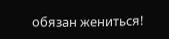обязан жениться!